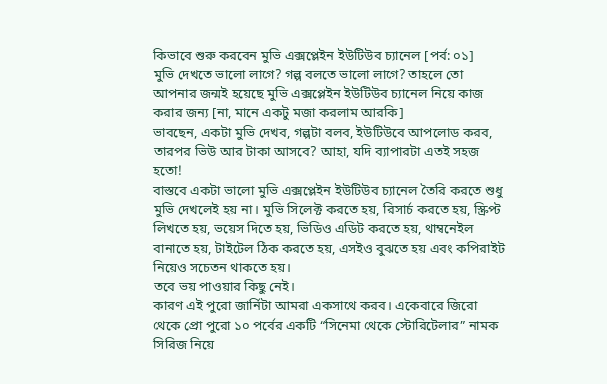কিভাবে শুরু করবেন মুভি এক্সপ্লেইন ইউটিউব চ্যানেল [পর্ব: ০১]
মুভি দেখতে ভালো লাগে? গল্প বলতে ভালো লাগে? তাহলে তো আপনার জন্মই হয়েছে মুভি এক্সপ্লেইন ইউটিউব চ্যানেল নিয়ে কাজ করার জন্য [না, মানে একটু মজা করলাম আরকি]
ভাবছেন, একটা মুভি দেখব, গল্পটা বলব, ইউটিউবে আপলোড করব, তারপর ভিউ আর টাকা আসবে? আহা, যদি ব্যাপারটা এতই সহজ হতো!
বাস্তবে একটা ভালো মুভি এক্সপ্লেইন ইউটিউব চ্যানেল তৈরি করতে শুধু মুভি দেখলেই হয় না। মুভি সিলেক্ট করতে হয়, রিসার্চ করতে হয়, স্ক্রিপ্ট লিখতে হয়, ভয়েস দিতে হয়, ভিডিও এডিট করতে হয়, থাম্বনেইল বানাতে হয়, টাইটেল ঠিক করতে হয়, এসইও বুঝতে হয় এবং কপিরাইট নিয়েও সচেতন থাকতে হয়।
তবে ভয় পাওয়ার কিছু নেই।
কারণ এই পুরো জার্নিটা আমরা একসাথে করব। একেবারে জিরো থেকে প্রো পুরো ১০ পর্বের একটি “সিনেমা থেকে স্টোরিটেলার” নামক সিরিজ নিয়ে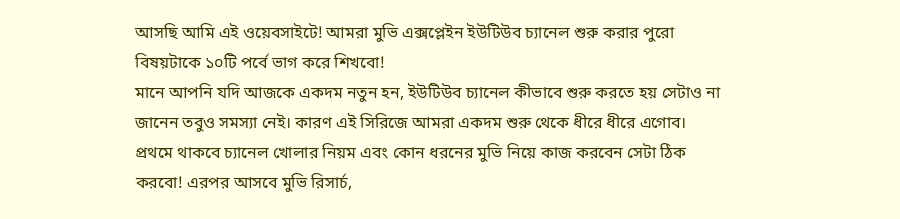আসছি আমি এই ওয়েবসাইটে! আমরা মুভি এক্সপ্লেইন ইউটিউব চ্যানেল শুরু করার পুরো বিষয়টাকে ১০টি পর্বে ভাগ করে শিখবো!
মানে আপনি যদি আজকে একদম নতুন হন, ইউটিউব চ্যানেল কীভাবে শুরু করতে হয় সেটাও না জানেন তবুও সমস্যা নেই। কারণ এই সিরিজে আমরা একদম শুরু থেকে ধীরে ধীরে এগোব।
প্রথমে থাকবে চ্যানেল খোলার নিয়ম এবং কোন ধরনের মুভি নিয়ে কাজ করবেন সেটা ঠিক করবো! এরপর আসবে মুভি রিসার্চ,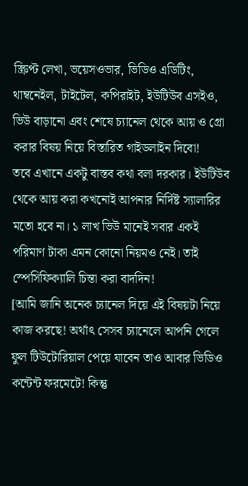স্ক্রিপ্ট লেখা, ভয়েসওভার, ভিডিও এডিটিং, থাম্বনেইল, টাইটেল, কপিরাইট, ইউটিউব এসইও, ভিউ বাড়ানো এবং শেষে চ্যানেল থেকে আয় ও গ্রো করার বিষয় নিয়ে বিস্তারিত গাইডলাইন দিবো!
তবে এখানে একটু বাস্তব কথা বলা দরকার। ইউটিউব থেকে আয় করা কখনোই আপনার নির্দিষ্ট স্যালারির মতো হবে না। ১ লাখ ভিউ মানেই সবার একই পরিমাণ টাকা এমন কোনো নিয়মও নেই। তাই স্পেসিফিক্যালি চিন্তা করা বাদদিন!
[আমি জানি অনেক চ্যানেল দিয়ে এই বিষয়টা নিয়ে কাজ করছে! অর্থাৎ সেসব চ্যানেলে আপনি গেলে ফুল টিউটোরিয়াল পেয়ে যাবেন তাও আবার ভিডিও কন্টেন্ট ফরমেটে! কিন্তু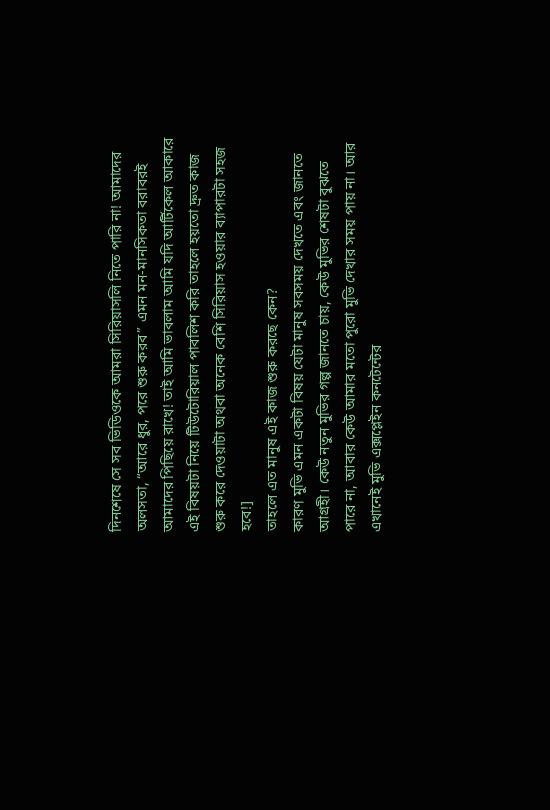দিনশেষে সে সব ভিডিওকে আমরা সিরিয়াসলি নিতে পারি না! আমাদের অলসতা, “আরে ধুর, পরে শুরু করব” এমন মন-মানসিকতা বরাবরই আমাদের পিছিয়ে রাখে! তাই আমি ভাবলাম আমি যদি আর্টিকেল আকারে এই বিষয়টা নিয়ে টিউটোরিয়াল পাবলিশ করি তাহলে হয়তো দ্রুত কাজ শুরু করে দেওয়াটা অথবা অনেক বেশি সিরিয়াস হওয়ার ব্যাপারটা সহজ হবে!]
তাহলে এত মানুষ এই কাজ শুরু করছে কেন?
কারণ মুভি এমন একটা বিষয় যেটা মানুষ সবসময় দেখতে এবং জানতে আগ্রহী। কেউ নতুন মুভির গল্প জানতে চায়, কেউ মুভির শেষটা বুঝতে পারে না, আবার কেউ আমার মতো পুরো মুভি দেখার সময় পায় না। আর এখানেই মুভি এক্সপ্লেইন কনটেন্টের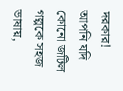দরকার!
আপনি যদি কোনো জটিল গল্পকে সহজ ভাষায়,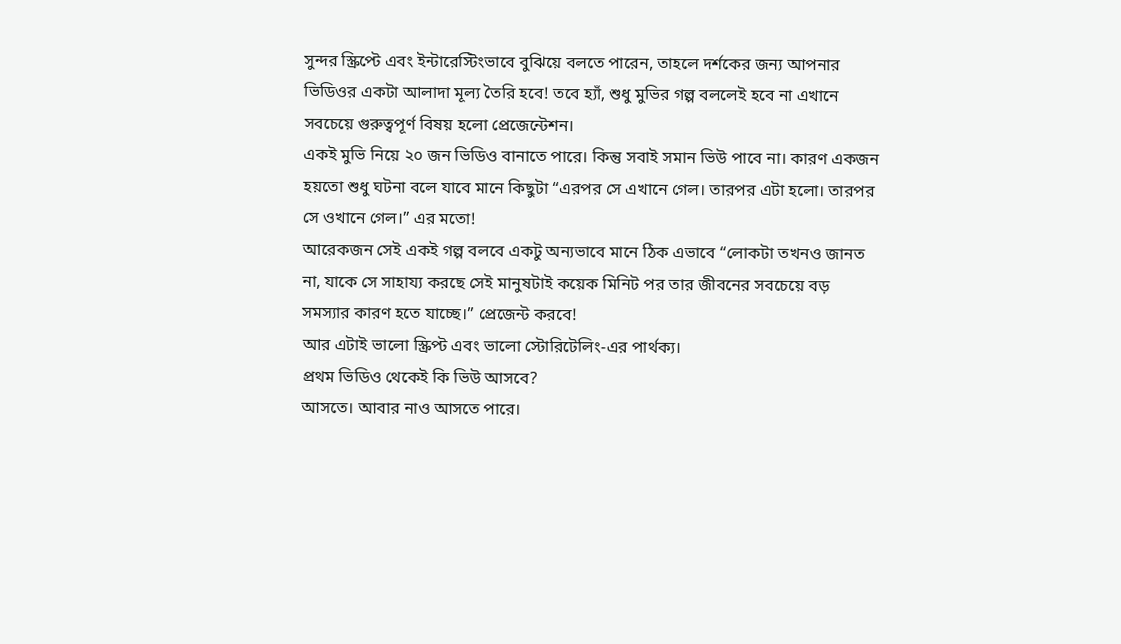সুন্দর স্ক্রিপ্টে এবং ইন্টারেস্টিংভাবে বুঝিয়ে বলতে পারেন, তাহলে দর্শকের জন্য আপনার ভিডিওর একটা আলাদা মূল্য তৈরি হবে! তবে হ্যাঁ, শুধু মুভির গল্প বললেই হবে না এখানে সবচেয়ে গুরুত্বপূর্ণ বিষয় হলো প্রেজেন্টেশন।
একই মুভি নিয়ে ২০ জন ভিডিও বানাতে পারে। কিন্তু সবাই সমান ভিউ পাবে না। কারণ একজন হয়তো শুধু ঘটনা বলে যাবে মানে কিছুটা “এরপর সে এখানে গেল। তারপর এটা হলো। তারপর সে ওখানে গেল।” এর মতো!
আরেকজন সেই একই গল্প বলবে একটু অন্যভাবে মানে ঠিক এভাবে “লোকটা তখনও জানত না, যাকে সে সাহায্য করছে সেই মানুষটাই কয়েক মিনিট পর তার জীবনের সবচেয়ে বড় সমস্যার কারণ হতে যাচ্ছে।” প্রেজেন্ট করবে!
আর এটাই ভালো স্ক্রিপ্ট এবং ভালো স্টোরিটেলিং-এর পার্থক্য।
প্রথম ভিডিও থেকেই কি ভিউ আসবে?
আসতে। আবার নাও আসতে পারে।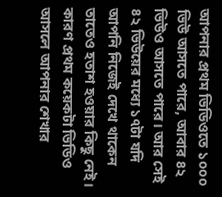আপনার প্রথম ভিডিওতে ১০০০ ভিউ আসতে পারে, আবার ৪২ ভিউও আসতে পারে। আর সেই ৪২ ভিউয়ের মধ্যে ১৭টা যদি আপনি নিজেই দেখে থাকেন তাতেও হতাশ হওয়ার কিছু নেই। কারণ প্রথম কয়েকটা ভিডিও আসলে আপনার শেখার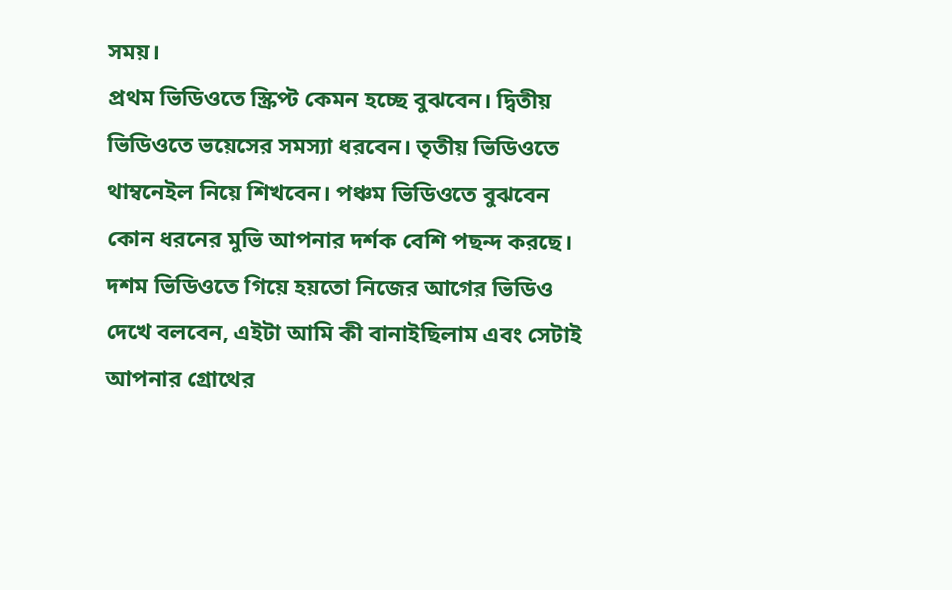সময়।
প্রথম ভিডিওতে স্ক্রিপ্ট কেমন হচ্ছে বুঝবেন। দ্বিতীয় ভিডিওতে ভয়েসের সমস্যা ধরবেন। তৃতীয় ভিডিওতে থাম্বনেইল নিয়ে শিখবেন। পঞ্চম ভিডিওতে বুঝবেন কোন ধরনের মুভি আপনার দর্শক বেশি পছন্দ করছে। দশম ভিডিওতে গিয়ে হয়তো নিজের আগের ভিডিও দেখে বলবেন, এইটা আমি কী বানাইছিলাম এবং সেটাই আপনার গ্রোথের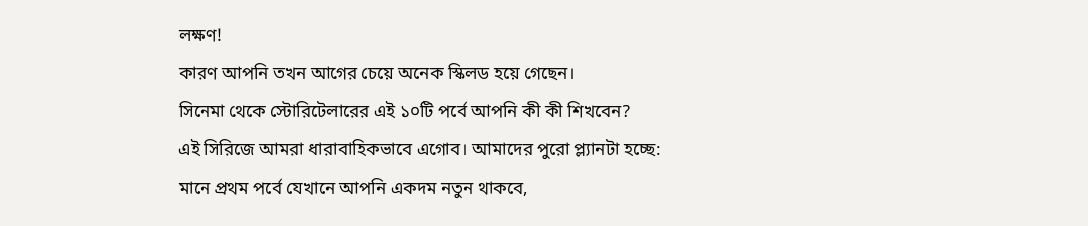লক্ষণ!
কারণ আপনি তখন আগের চেয়ে অনেক স্কিলড হয়ে গেছেন।
সিনেমা থেকে স্টোরিটেলারের এই ১০টি পর্বে আপনি কী কী শিখবেন?
এই সিরিজে আমরা ধারাবাহিকভাবে এগোব। আমাদের পুরো প্ল্যানটা হচ্ছে:
মানে প্রথম পর্বে যেখানে আপনি একদম নতুন থাকবে,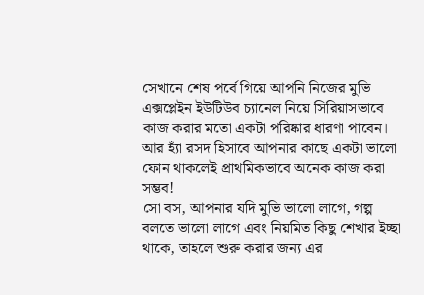সেখানে শেষ পর্বে গিয়ে আপনি নিজের মুভি এক্সপ্লেইন ইউটিউব চ্যানেল নিয়ে সিরিয়াসভাবে কাজ করার মতো একটা পরিষ্কার ধারণা পাবেন।
আর হ্যাঁ রসদ হিসাবে আপনার কাছে একটা ভালো ফোন থাকলেই প্রাথমিকভাবে অনেক কাজ করা সম্ভব!
সো বস, আপনার যদি মুভি ভালো লাগে, গল্প বলতে ভালো লাগে এবং নিয়মিত কিছু শেখার ইচ্ছা থাকে, তাহলে শুরু করার জন্য এর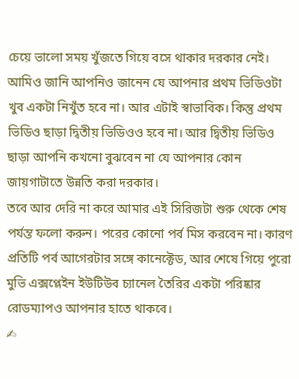চেয়ে ভালো সময় খুঁজতে গিয়ে বসে থাকার দরকার নেই। আমিও জানি আপনিও জানেন যে আপনার প্রথম ভিডিওটা খুব একটা নিখুঁত হবে না। আর এটাই স্বাভাবিক। কিন্তু প্রথম ভিডিও ছাড়া দ্বিতীয় ভিডিওও হবে না। আর দ্বিতীয় ভিডিও ছাড়া আপনি কখনো বুঝবেন না যে আপনার কোন জায়গাটাতে উন্নতি করা দরকার।
তবে আর দেরি না করে আমার এই সিরিজটা শুরু থেকে শেষ পর্যন্ত ফলো করুন। পরের কোনো পর্ব মিস করবেন না। কারণ প্রতিটি পর্ব আগেরটার সঙ্গে কানেক্টেড, আর শেষে গিয়ে পুরো মুভি এক্সপ্লেইন ইউটিউব চ্যানেল তৈরির একটা পরিষ্কার রোডম্যাপও আপনার হাতে থাকবে।
✍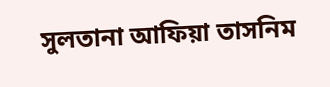সুলতানা আফিয়া তাসনিম